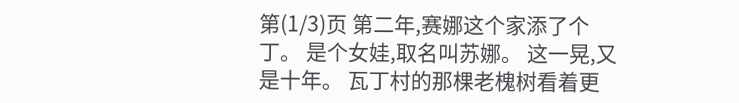第(1/3)页 第二年,赛娜这个家添了个丁。 是个女娃,取名叫苏娜。 这一晃,又是十年。 瓦丁村的那棵老槐树看着更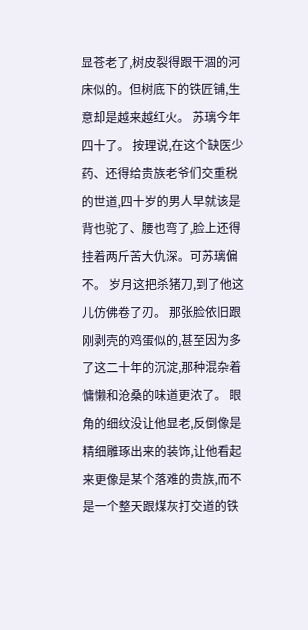显苍老了,树皮裂得跟干涸的河床似的。但树底下的铁匠铺,生意却是越来越红火。 苏璃今年四十了。 按理说,在这个缺医少药、还得给贵族老爷们交重税的世道,四十岁的男人早就该是背也驼了、腰也弯了,脸上还得挂着两斤苦大仇深。可苏璃偏不。 岁月这把杀猪刀,到了他这儿仿佛卷了刃。 那张脸依旧跟刚剥壳的鸡蛋似的,甚至因为多了这二十年的沉淀,那种混杂着慵懒和沧桑的味道更浓了。 眼角的细纹没让他显老,反倒像是精细雕琢出来的装饰,让他看起来更像是某个落难的贵族,而不是一个整天跟煤灰打交道的铁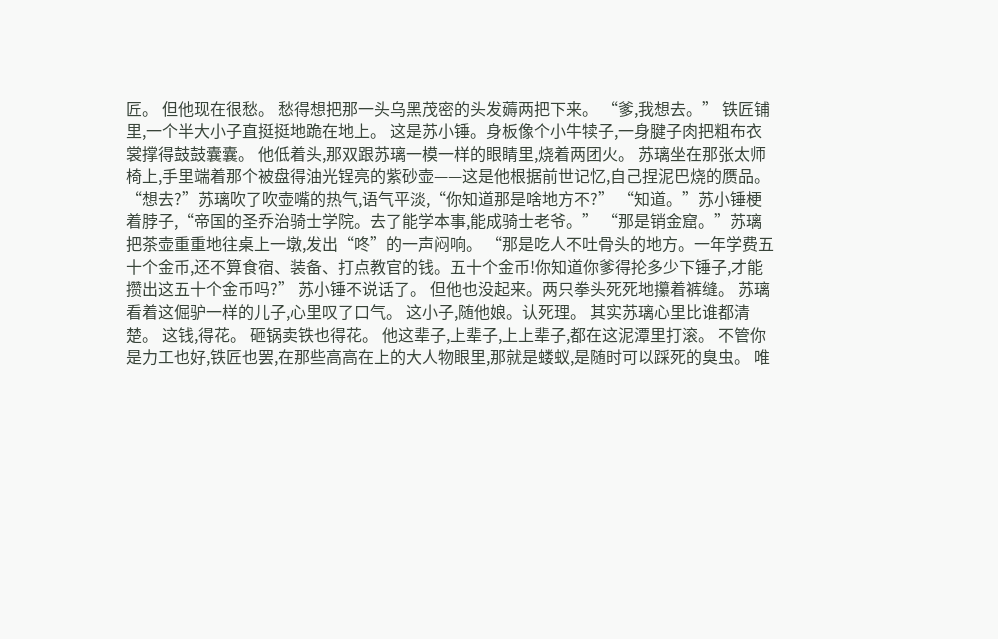匠。 但他现在很愁。 愁得想把那一头乌黑茂密的头发薅两把下来。 “爹,我想去。” 铁匠铺里,一个半大小子直挺挺地跪在地上。 这是苏小锤。身板像个小牛犊子,一身腱子肉把粗布衣裳撑得鼓鼓囊囊。 他低着头,那双跟苏璃一模一样的眼睛里,烧着两团火。 苏璃坐在那张太师椅上,手里端着那个被盘得油光锃亮的紫砂壶——这是他根据前世记忆,自己捏泥巴烧的赝品。 “想去?”苏璃吹了吹壶嘴的热气,语气平淡,“你知道那是啥地方不?” “知道。”苏小锤梗着脖子,“帝国的圣乔治骑士学院。去了能学本事,能成骑士老爷。” “那是销金窟。”苏璃把茶壶重重地往桌上一墩,发出“咚”的一声闷响。 “那是吃人不吐骨头的地方。一年学费五十个金币,还不算食宿、装备、打点教官的钱。五十个金币!你知道你爹得抡多少下锤子,才能攒出这五十个金币吗?” 苏小锤不说话了。 但他也没起来。两只拳头死死地攥着裤缝。 苏璃看着这倔驴一样的儿子,心里叹了口气。 这小子,随他娘。认死理。 其实苏璃心里比谁都清楚。 这钱,得花。 砸锅卖铁也得花。 他这辈子,上辈子,上上辈子,都在这泥潭里打滚。 不管你是力工也好,铁匠也罢,在那些高高在上的大人物眼里,那就是蝼蚁,是随时可以踩死的臭虫。 唯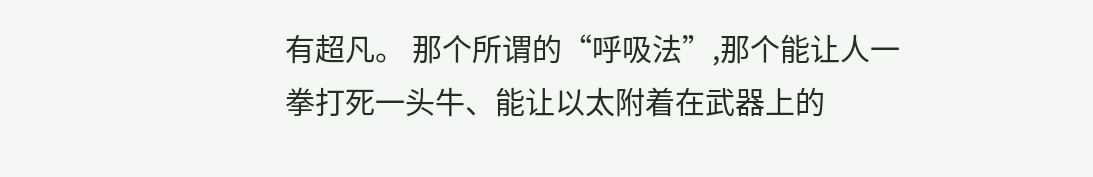有超凡。 那个所谓的“呼吸法”,那个能让人一拳打死一头牛、能让以太附着在武器上的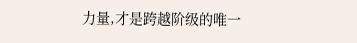力量,才是跨越阶级的唯一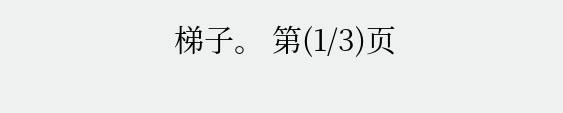梯子。 第(1/3)页